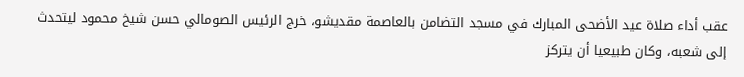عقب أداء صلاة عيد الأضحى المبارك في مسجد التضامن بالعاصمة مقديشو، خرج الرئيس الصومالي حسن شيخ محمود ليتحدث إلى شعبه، وكان طبيعيا أن يتركز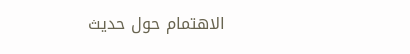الاهتمام حول حديث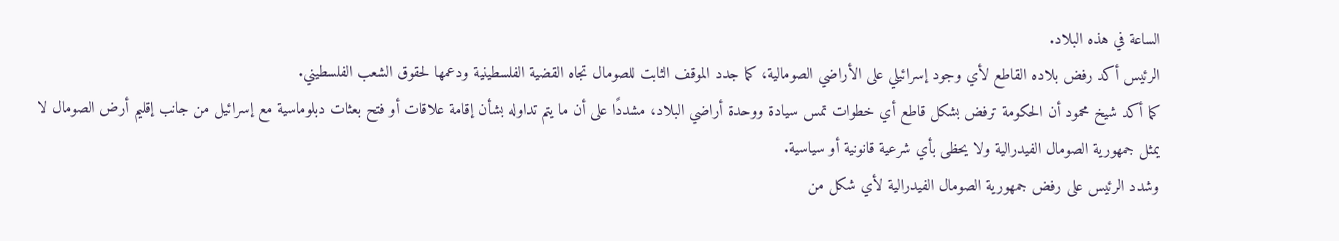الساعة في هذه البلاد.
الرئيس أكد رفض بلاده القاطع لأي وجود إسرائيلي على الأراضي الصومالية، كما جدد الموقف الثابت للصومال تجاه القضية الفلسطينية ودعمها لحقوق الشعب الفلسطيني.
كما أكد شيخ محمود أن الحكومة ترفض بشكل قاطع أي خطوات تمس سيادة ووحدة أراضي البلاد، مشددًا على أن ما يتم تداوله بشأن إقامة علاقات أو فتح بعثات دبلوماسية مع إسرائيل من جانب إقليم أرض الصومال لا يمثل جمهورية الصومال الفيدرالية ولا يحظى بأي شرعية قانونية أو سياسية.
وشدد الرئيس على رفض جمهورية الصومال الفيدرالية لأي شكل من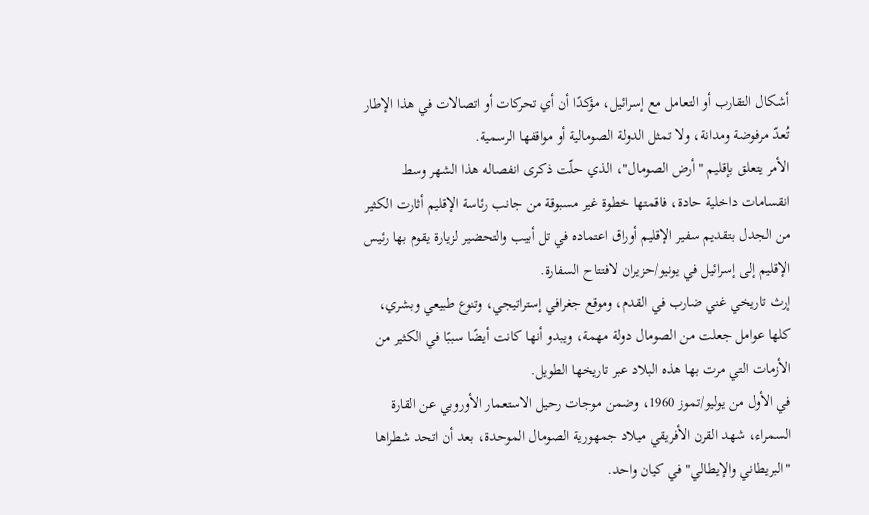أشكال التقارب أو التعامل مع إسرائيل، مؤكدًا أن أي تحركات أو اتصالات في هذا الإطار تُعدّ مرفوضة ومدانة، ولا تمثل الدولة الصومالية أو مواقفها الرسمية.
الأمر يتعلق بإقليم "أرض الصومال"، الذي حلّت ذكرى انفصاله هذا الشهر وسط انقسامات داخلية حادة، فاقمتها خطوة غير مسبوقة من جانب رئاسة الإقليم أثارت الكثير من الجدل بتقديم سفير الإقليم أوراق اعتماده في تل أبيب والتحضير لزيارة يقوم بها رئيس الإقليم إلى إسرائيل في يونيو/حزيران لافتتاح السفارة.
إرث تاريخي غني ضارب في القدم، وموقع جغرافي إستراتيجي، وتنوع طبيعي وبشري، كلها عوامل جعلت من الصومال دولة مهمة، ويبدو أنها كانت أيضًا سببًا في الكثير من الأزمات التي مرت بها هذه البلاد عبر تاريخها الطويل.
في الأول من يوليو/تموز 1960، وضمن موجات رحيل الاستعمار الأوروبي عن القارة السمراء، شهد القرن الأفريقي ميلاد جمهورية الصومال الموحدة، بعد أن اتحد شطراها "البريطاني والإيطالي" في كيان واحد.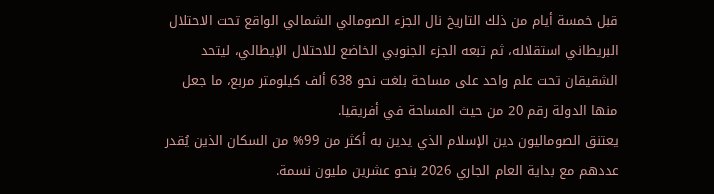قبل خمسة أيام من ذلك التاريخ نال الجزء الصومالي الشمالي الواقع تحت الاحتلال البريطاني استقلاله، ثم تبعه الجزء الجنوبي الخاضع للاحتلال الإيطالي، ليتحد الشقيقان تحت علم واحد على مساحة بلغت نحو 638 ألف كيلومتر مربع، ما جعل منها الدولة رقم 20 من حيث المساحة في أفريقيا.
يعتنق الصوماليون دين الإسلام الذي يدين به أكثر من 99% من السكان الذين يُقدر عددهم مع بداية العام الجاري 2026 بنحو عشرين مليون نسمة.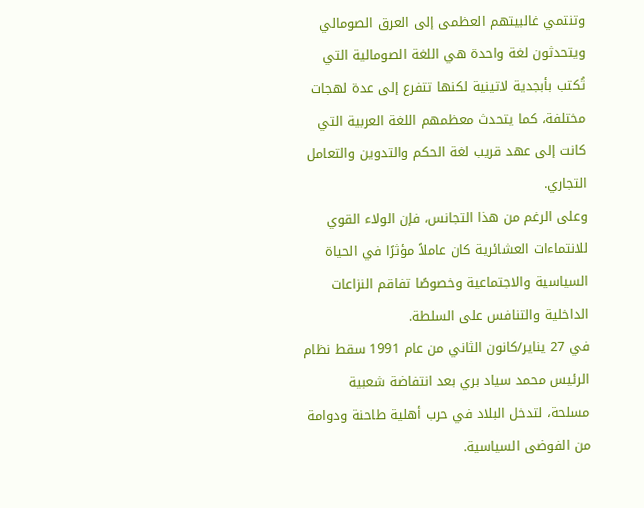وتنتمي غالبيتهم العظمى إلى العرق الصومالي ويتحدثون لغة واحدة هي اللغة الصومالية التي تُكتب بأبجدية لاتينية لكنها تتفرع إلى عدة لهجات مختلفة، كما يتحدث معظمهم اللغة العربية التي كانت إلى عهد قريب لغة الحكم والتدوين والتعامل التجاري.
وعلى الرغم من هذا التجانس، فإن الولاء القوي للانتماءات العشائرية كان عاملاً مؤثرًا في الحياة السياسية والاجتماعية وخصوصًا تفاقم النزاعات الداخلية والتنافس على السلطة.
في 27 يناير/كانون الثاني من عام 1991 سقط نظام الرئيس محمد سياد بري بعد انتفاضة شعبية مسلحة، لتدخل البلاد في حرب أهلية طاحنة ودوامة من الفوضى السياسية.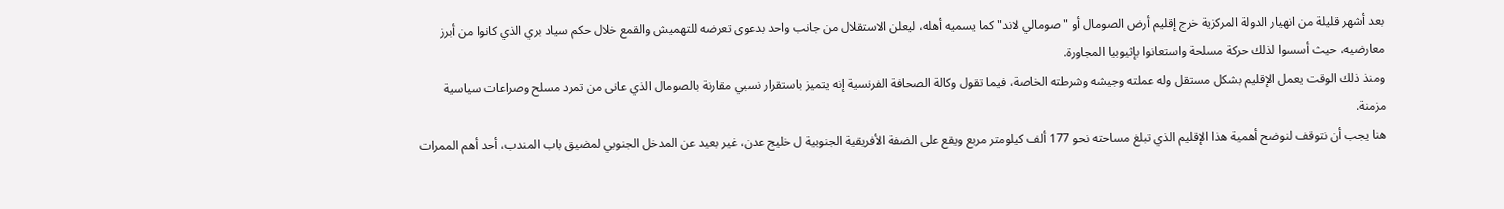بعد أشهر قليلة من انهيار الدولة المركزية خرج إقليم أرض الصومال أو "صومالي لاند" كما يسميه أهله، ليعلن الاستقلال من جانب واحد بدعوى تعرضه للتهميش والقمع خلال حكم سياد بري الذي كانوا من أبرز معارضيه، حيث أسسوا لذلك حركة مسلحة واستعانوا بإثيوبيا المجاورة.
ومنذ ذلك الوقت يعمل الإقليم بشكل مستقل وله عملته وجيشه وشرطته الخاصة، فيما تقول وكالة الصحافة الفرنسية إنه يتميز باستقرار نسبي مقارنة بالصومال الذي عانى من تمرد مسلح وصراعات سياسية مزمنة.
هنا يجب أن نتوقف لنوضح أهمية هذا الإقليم الذي تبلغ مساحته نحو 177 ألف كيلومتر مربع ويقع على الضفة الأفريقية الجنوبية ل خليج عدن، غير بعيد عن المدخل الجنوبي لمضيق باب المندب، أحد أهم الممرات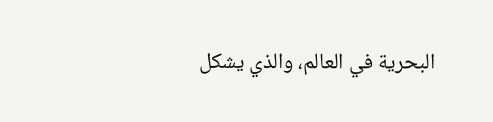البحرية في العالم، والذي يشكل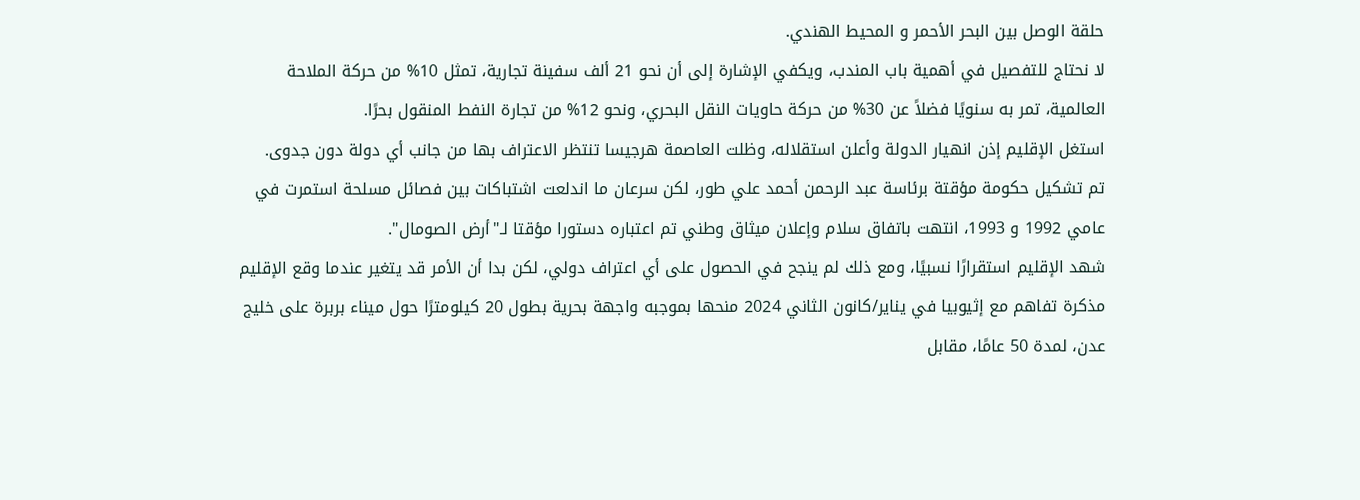حلقة الوصل بين البحر الأحمر و المحيط الهندي.
لا نحتاج للتفصيل في أهمية باب المندب، ويكفي الإشارة إلى أن نحو 21 ألف سفينة تجارية، تمثل 10% من حركة الملاحة العالمية، تمر به سنويًا فضلاً عن 30% من حركة حاويات النقل البحري، ونحو 12% من تجارة النفط المنقول بحرًا.
استغل الإقليم إذن انهيار الدولة وأعلن استقلاله، وظلت العاصمة هرجيسا تنتظر الاعتراف بها من جانب أي دولة دون جدوى.
تم تشكيل حكومة مؤقتة برئاسة عبد الرحمن أحمد علي طور، لكن سرعان ما اندلعت اشتباكات بين فصائل مسلحة استمرت في عامي 1992 و 1993، انتهت باتفاق سلام وإعلان ميثاق وطني تم اعتباره دستورا مؤقتا لـ"أرض الصومال".
شهد الإقليم استقرارًا نسبيًا، ومع ذلك لم ينجح في الحصول على أي اعتراف دولي، لكن بدا أن الأمر قد يتغير عندما وقع الإقليم مذكرة تفاهم مع إثيوبيا في يناير/كانون الثاني 2024 منحها بموجبه واجهة بحرية بطول 20 كيلومترًا حول ميناء بربرة على خليج عدن، لمدة 50 عامًا، مقابل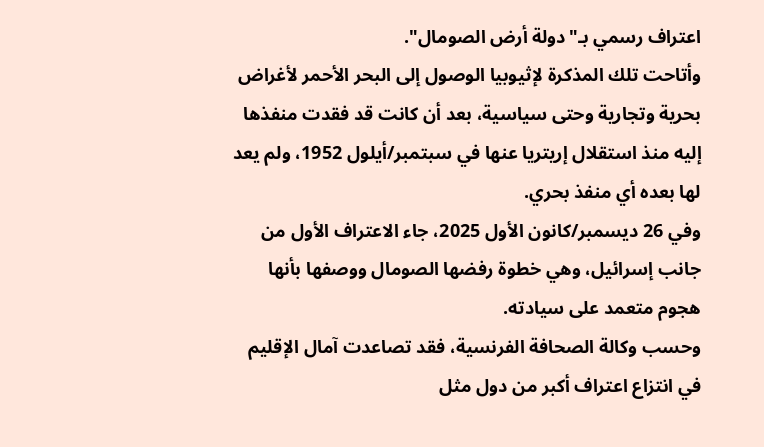اعتراف رسمي بـ"دولة أرض الصومال".
وأتاحت تلك المذكرة لإثيوبيا الوصول إلى البحر الأحمر لأغراض بحرية وتجارية وحتى سياسية، بعد أن كانت قد فقدت منفذها إليه منذ استقلال إريتريا عنها في سبتمبر/أيلول 1952، ولم يعد لها بعده أي منفذ بحري.
وفي 26 ديسمبر/كانون الأول 2025، جاء الاعتراف الأول من جانب إسرائيل، وهي خطوة رفضها الصومال ووصفها بأنها هجوم متعمد على سيادته.
وحسب وكالة الصحافة الفرنسية، فقد تصاعدت آمال الإقليم في انتزاع اعتراف أكبر من دول مثل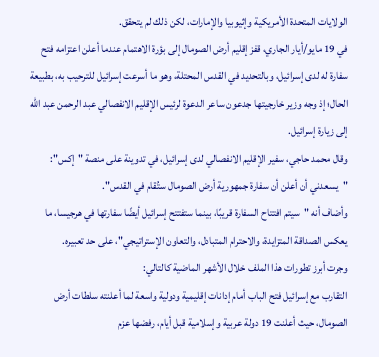الولايات المتحدة الأمريكية وإثيوبيا والإمارات، لكن ذلك لم يتحقق.
في 19 مايو/أيار الجاري، قفز إقليم أرض الصومال إلى بؤرة الاهتمام عندما أعلن اعتزامه فتح سفارة له لدى إسرائيل، وبالتحديد في القدس المحتلة، وهو ما أسرعت إسرائيل للترحيب به، بطبيعة الحال؛ إذ وجه وزير خارجيتها جدعون ساعر الدعوة لرئيس الإقليم الانفصالي عبد الرحمن عبد الله إلى زيارة إسرائيل.
وقال محمد حاجي، سفير الإقليم الانفصالي لدى إسرائيل، في تدوينة على منصة "إكس": "يسعدني أن أعلن أن سفارة جمهورية أرض الصومال ستُقام في القدس".
وأضاف أنه "سيتم افتتاح السفارة قريبًا، بينما ستفتتح إسرائيل أيضًا سفارتها في هرجيسا، ما يعكس الصداقة المتزايدة، والاحترام المتبادل، والتعاون الإستراتيجي"، على حد تعبيره.
وجرت أبرز تطورات هذا الملف خلال الأشهر الماضية كالتالي:
التقارب مع إسرائيل فتح الباب أمام إدانات إقليمية ودولية واسعة لما أعلنته سلطات أرض الصومال، حيث أعلنت 19 دولة عربية وإسلامية قبل أيام، رفضها عزم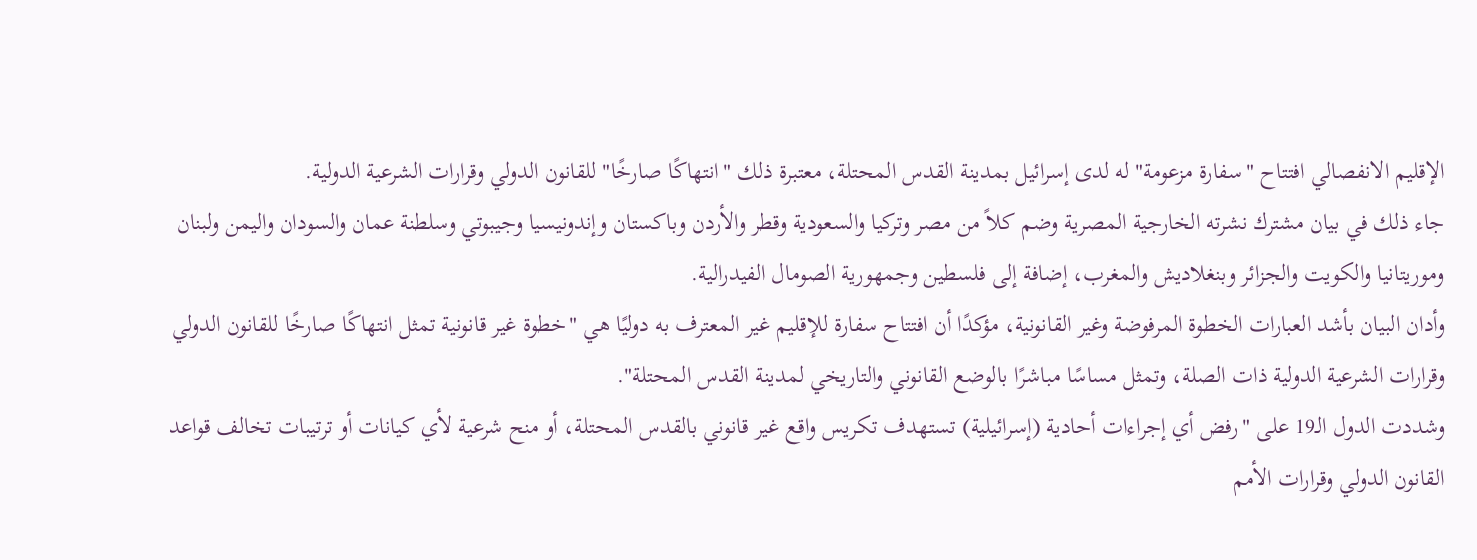الإقليم الانفصالي افتتاح "سفارة مزعومة" له لدى إسرائيل بمدينة القدس المحتلة، معتبرة ذلك "انتهاكًا صارخًا" للقانون الدولي وقرارات الشرعية الدولية.
جاء ذلك في بيان مشترك نشرته الخارجية المصرية وضم كلاً من مصر وتركيا والسعودية وقطر والأردن وباكستان وإندونيسيا وجيبوتي وسلطنة عمان والسودان واليمن ولبنان وموريتانيا والكويت والجزائر وبنغلاديش والمغرب، إضافة إلى فلسطين وجمهورية الصومال الفيدرالية.
وأدان البيان بأشد العبارات الخطوة المرفوضة وغير القانونية، مؤكدًا أن افتتاح سفارة للإقليم غير المعترف به دوليًا هي "خطوة غير قانونية تمثل انتهاكًا صارخًا للقانون الدولي وقرارات الشرعية الدولية ذات الصلة، وتمثل مساسًا مباشرًا بالوضع القانوني والتاريخي لمدينة القدس المحتلة".
وشددت الدول الـ19 على "رفض أي إجراءات أحادية (إسرائيلية) تستهدف تكريس واقع غير قانوني بالقدس المحتلة، أو منح شرعية لأي كيانات أو ترتيبات تخالف قواعد القانون الدولي وقرارات الأمم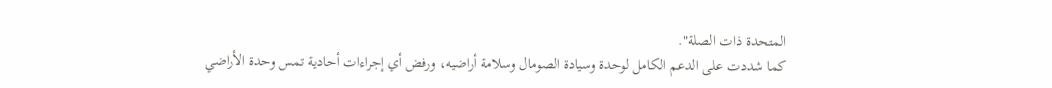المتحدة ذات الصلة".
كما شددت على الدعم الكامل لوحدة وسيادة الصومال وسلامة أراضيه، ورفض أي إجراءات أحادية تمس وحدة الأراضي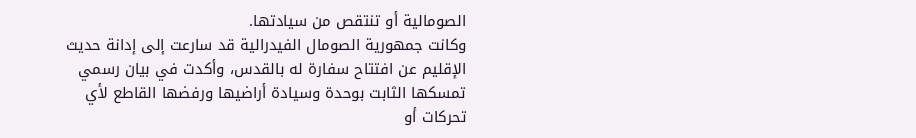الصومالية أو تنتقص من سيادتها.
وكانت جمهورية الصومال الفيدرالية قد سارعت إلى إدانة حديث الإقليم عن افتتاح سفارة له بالقدس، وأكدت في بيان رسمي تمسكها الثابت بوحدة وسيادة أراضيها ورفضها القاطع لأي تحركات أو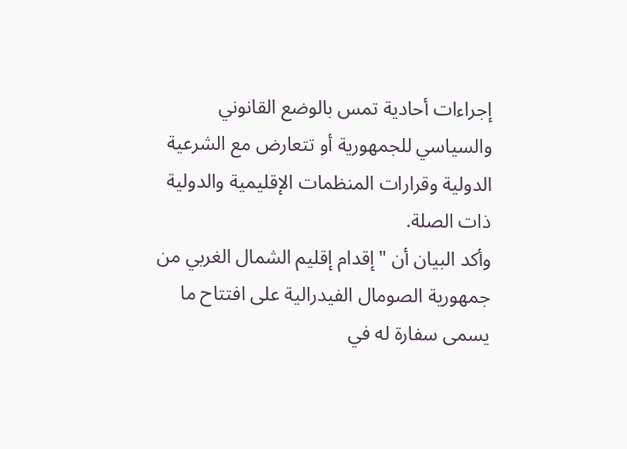إجراءات أحادية تمس بالوضع القانوني والسياسي للجمهورية أو تتعارض مع الشرعية الدولية وقرارات المنظمات الإقليمية والدولية ذات الصلة.
وأكد البيان أن "إقدام إقليم الشمال الغربي من جمهورية الصومال الفيدرالية على افتتاح ما يسمى سفارة له في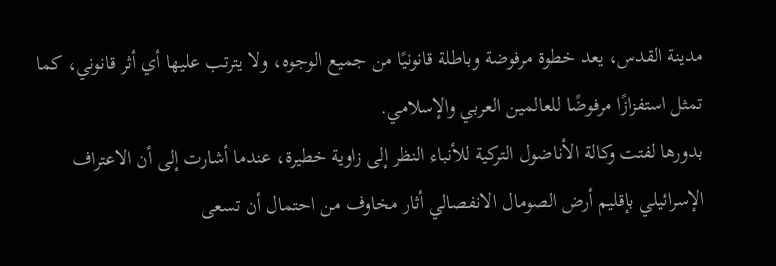مدينة القدس، يعد خطوة مرفوضة وباطلة قانونيًا من جميع الوجوه، ولا يترتب عليها أي أثر قانوني، كما تمثل استفزازًا مرفوضًا للعالمين العربي والإسلامي.
بدورها لفتت وكالة الأناضول التركية للأنباء النظر إلى زاوية خطيرة، عندما أشارت إلى أن الاعتراف الإسرائيلي بإقليم أرض الصومال الانفصالي أثار مخاوف من احتمال أن تسعى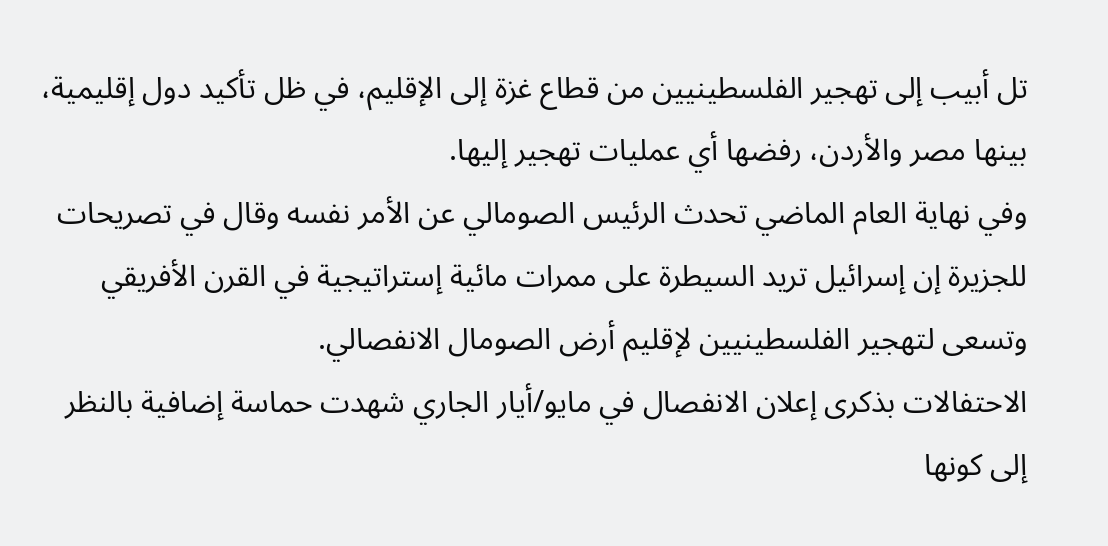تل أبيب إلى تهجير الفلسطينيين من قطاع غزة إلى الإقليم، في ظل تأكيد دول إقليمية، بينها مصر والأردن، رفضها أي عمليات تهجير إليها.
وفي نهاية العام الماضي تحدث الرئيس الصومالي عن الأمر نفسه وقال في تصريحات للجزيرة إن إسرائيل تريد السيطرة على ممرات مائية إستراتيجية في القرن الأفريقي وتسعى لتهجير الفلسطينيين لإقليم أرض الصومال الانفصالي.
الاحتفالات بذكرى إعلان الانفصال في مايو/أيار الجاري شهدت حماسة إضافية بالنظر إلى كونها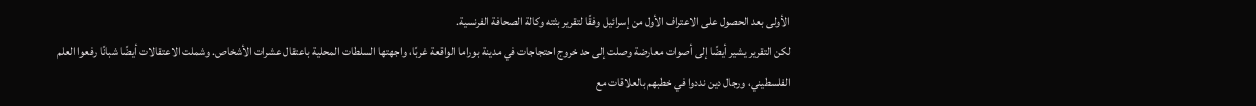الأولى بعد الحصول على الاعتراف الأول من إسرائيل وفقًا لتقرير بثته وكالة الصحافة الفرنسية.
لكن التقرير يشير أيضًا إلى أصوات معارضة وصلت إلى حد خروج احتجاجات في مدينة بوراما الواقعة غربًا، واجهتها السلطات المحلية باعتقال عشرات الأشخاص. وشملت الاعتقالات أيضًا شبانًا رفعوا العلم الفلسطيني، ورجال دين نددوا في خطبهم بالعلاقات مع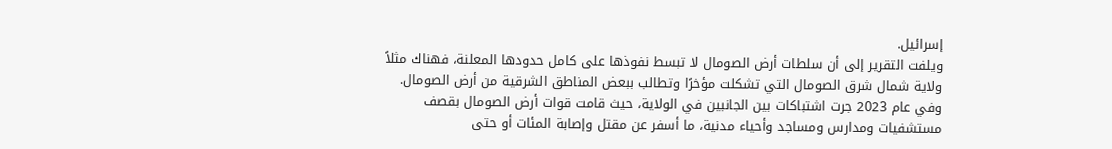إسرائيل.
ويلفت التقرير إلى أن سلطات أرض الصومال لا تبسط نفوذها على كامل حدودها المعلنة، فهناك مثلاً ولاية شمال شرق الصومال التي تشكلت مؤخرًا وتطالب ببعض المناطق الشرقية من أرض الصومال.
وفي عام 2023 جرت اشتباكات بين الجانبين في الولاية، حيث قامت قوات أرض الصومال بقصف مستشفيات ومدارس ومساجد وأحياء مدنية، ما أسفر عن مقتل وإصابة المئات أو حتى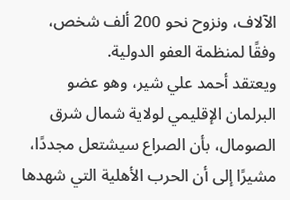الآلاف، ونزوح نحو 200 ألف شخص، وفقًا لمنظمة العفو الدولية.
ويعتقد أحمد علي شير، وهو عضو البرلمان الإقليمي لولاية شمال شرق الصومال، بأن الصراع سيشتعل مجددًا، مشيرًا إلى أن الحرب الأهلية التي شهدها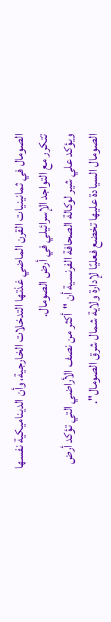الصومال في ثمانينيات القرن الماضي غذتها التدخلات الخارجية، وأن الديناميكية نفسها تتكرر مع التواجد الإسرائيلي في أرض الصومال.
ويؤكد علي شير لوكالة الصحافة الفرنسية أن "أكثر من نصف الأراضي التي تؤكد أرض الصومال السيادة عليها تخضع فعليًا لإدارة ولاية شمال شرق الصومال".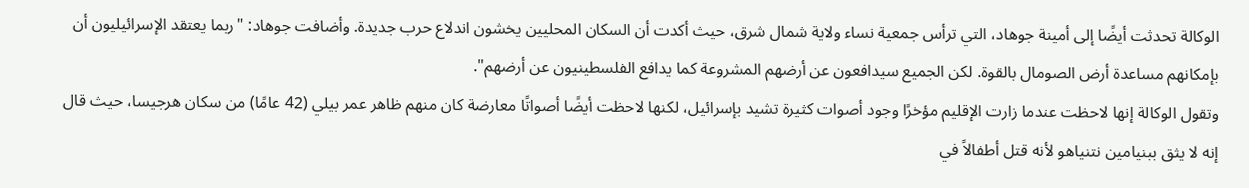الوكالة تحدثت أيضًا إلى أمينة جوهاد، التي ترأس جمعية نساء ولاية شمال شرق، حيث أكدت أن السكان المحليين يخشون اندلاع حرب جديدة. وأضافت جوهاد: "ربما يعتقد الإسرائيليون أن بإمكانهم مساعدة أرض الصومال بالقوة. لكن الجميع سيدافعون عن أرضهم المشروعة كما يدافع الفلسطينيون عن أرضهم".
وتقول الوكالة إنها لاحظت عندما زارت الإقليم مؤخرًا وجود أصوات كثيرة تشيد بإسرائيل، لكنها لاحظت أيضًا أصواتًا معارضة كان منهم ظاهر عمر بيلي (42 عامًا) من سكان هرجيسا، حيث قال إنه لا يثق ببنيامين نتنياهو لأنه قتل أطفالاً في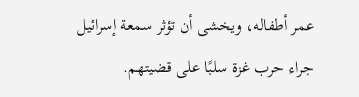عمر أطفاله، ويخشى أن تؤثر سمعة إسرائيل جراء حرب غزة سلبًا على قضيتهم.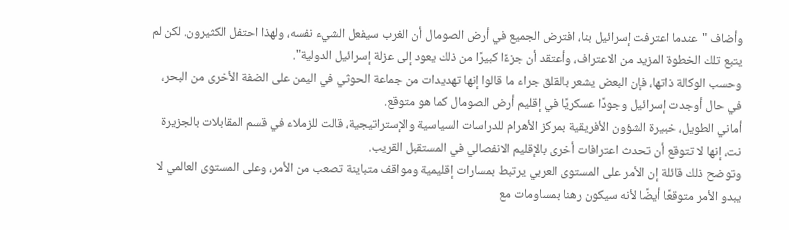وأضاف "عندما اعترفت إسرائيل بنا، افترض الجميع في أرض الصومال أن الغرب سيفعل الشيء نفسه، ولهذا احتفل الكثيرون. لكن لم يتبع تلك الخطوة المزيد من الاعتراف، وأعتقد أن جزءًا كبيرًا من ذلك يعود إلى عزلة إسرائيل الدولية".
وحسب الوكالة ذاتها، فإن البعض يشعر بالقلق جراء ما قالوا إنها تهديدات من جماعة الحوثي في اليمن على الضفة الأخرى من البحر، في حال أوجدت إسرائيل وجودًا عسكريًا في إقليم أرض الصومال كما هو متوقع.
أماني الطويل، خبيرة الشؤون الأفريقية بمركز الأهرام للدراسات السياسية والإستراتيجية، قالت للزملاء في قسم المقابلات بالجزيرة نت، إنها لا تتوقع أن تحدث اعترافات أخرى بالإقليم الانفصالي في المستقبل القريب.
وتوضح ذلك قائلة إن الأمر على المستوى العربي يرتبط بمسارات إقليمية ومواقف متباينة تصعب من الأمر، وعلى المستوى العالمي لا يبدو الأمر متوقعًا أيضًا لأنه سيكون رهنا بمساومات مع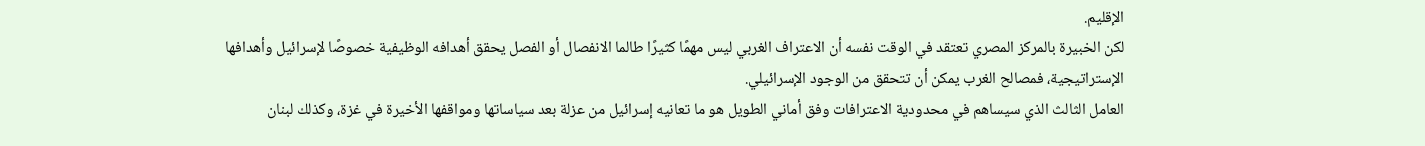الإقليم.
لكن الخبيرة بالمركز المصري تعتقد في الوقت نفسه أن الاعتراف الغربي ليس مهمًا كثيرًا طالما الانفصال أو الفصل يحقق أهدافه الوظيفية خصوصًا لإسرائيل وأهدافها الإستراتيجية، فمصالح الغرب يمكن أن تتحقق من الوجود الإسرائيلي.
العامل الثالث الذي سيساهم في محدودية الاعترافات وفق أماني الطويل هو ما تعانيه إسرائيل من عزلة بعد سياساتها ومواقفها الأخيرة في غزة، وكذلك لبنان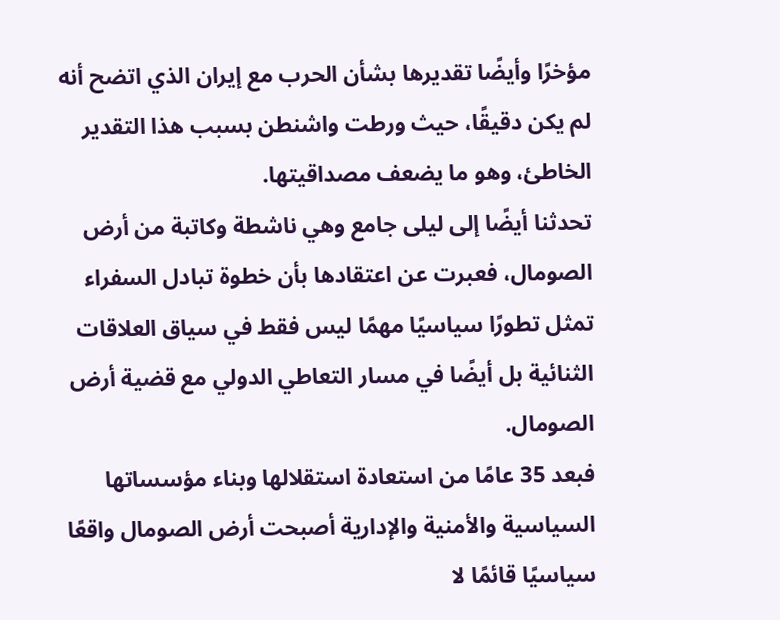مؤخرًا وأيضًا تقديرها بشأن الحرب مع إيران الذي اتضح أنه لم يكن دقيقًا، حيث ورطت واشنطن بسبب هذا التقدير الخاطئ، وهو ما يضعف مصداقيتها.
تحدثنا أيضًا إلى ليلى جامع وهي ناشطة وكاتبة من أرض الصومال، فعبرت عن اعتقادها بأن خطوة تبادل السفراء تمثل تطورًا سياسيًا مهمًا ليس فقط في سياق العلاقات الثنائية بل أيضًا في مسار التعاطي الدولي مع قضية أرض الصومال.
فبعد 35 عامًا من استعادة استقلالها وبناء مؤسساتها السياسية والأمنية والإدارية أصبحت أرض الصومال واقعًا سياسيًا قائمًا لا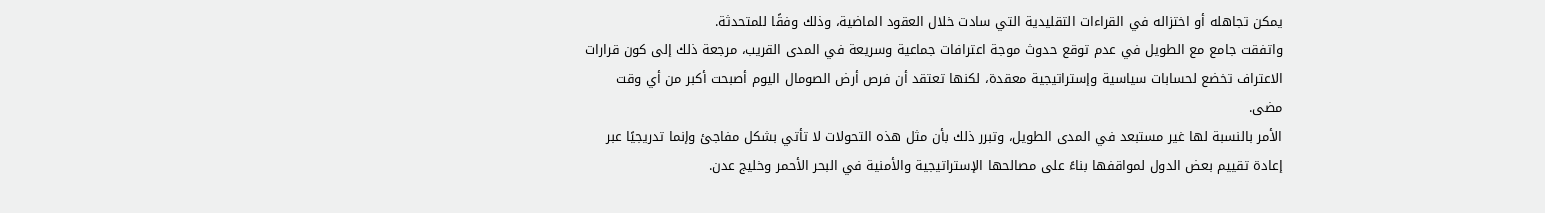يمكن تجاهله أو اختزاله في القراءات التقليدية التي سادت خلال العقود الماضية، وذلك وفقًا للمتحدثة.
واتفقت جامع مع الطويل في عدم توقع حدوث موجة اعترافات جماعية وسريعة في المدى القريب، مرجعة ذلك إلى كون قرارات الاعتراف تخضع لحسابات سياسية وإستراتيجية معقدة، لكنها تعتقد أن فرص أرض الصومال اليوم أصبحت أكبر من أي وقت مضى.
الأمر بالنسبة لها غير مستبعد في المدى الطويل، وتبرر ذلك بأن مثل هذه التحولات لا تأتي بشكل مفاجئ وإنما تدريجيًا عبر إعادة تقييم بعض الدول لمواقفها بناءً على مصالحها الإستراتيجية والأمنية في البحر الأحمر وخليج عدن.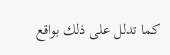كما تدلل على ذلك بواقع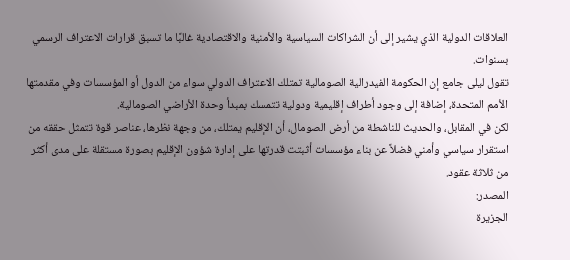العلاقات الدولية الذي يشير إلى أن الشراكات السياسية والأمنية والاقتصادية غالبًا ما تسبق قرارات الاعتراف الرسمي بسنوات.
تقول ليلى جامع إن الحكومة الفيدرالية الصومالية تمتلك الاعتراف الدولي سواء من الدول أو المؤسسات وفي مقدمتها الأمم المتحدة، إضافة إلى وجود أطراف إقليمية ودولية تتمسك بمبدأ وحدة الأراضي الصومالية.
لكن في المقابل، والحديث للناشطة من أرض الصومال، أن الإقليم يمتلك، من وجهة نظرها، عناصر قوة تتمثل حققه من استقرار سياسي وأمني فضلاً عن بناء مؤسسات أثبتت قدرتها على إدارة شؤون الإقليم بصورة مستقلة على مدى أكثر من ثلاثة عقود.
المصدر:
الجزيرة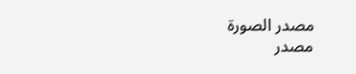مصدر الصورة
مصدر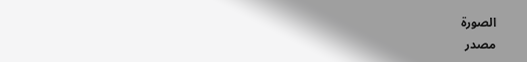الصورة
مصدر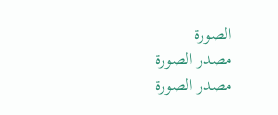الصورة
مصدر الصورة
مصدر الصورة